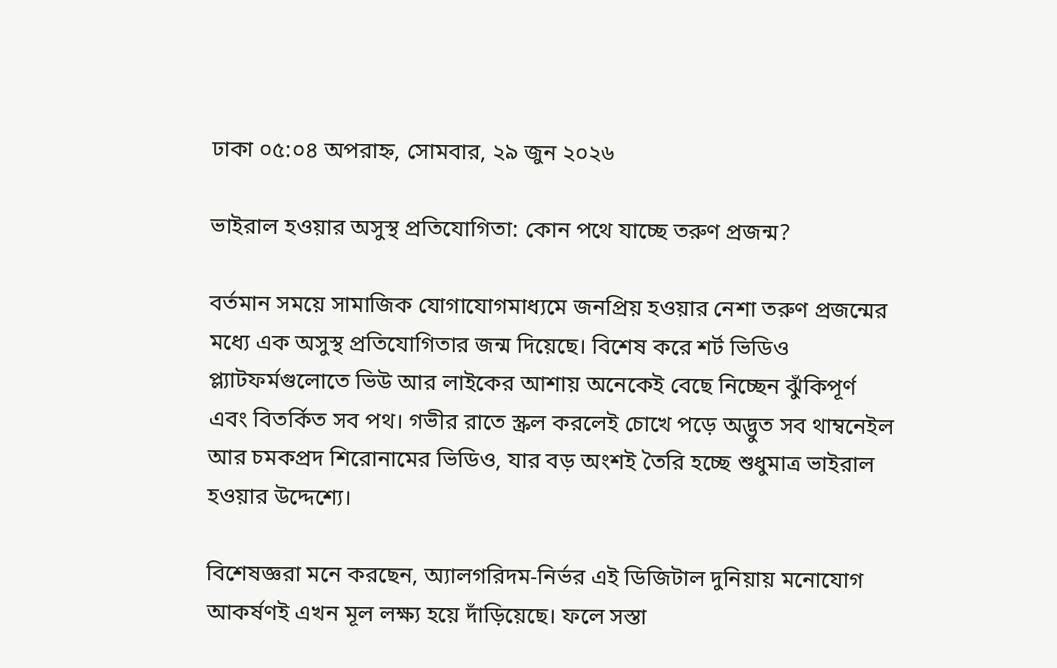ঢাকা ০৫:০৪ অপরাহ্ন, সোমবার, ২৯ জুন ২০২৬

ভাইরাল হওয়ার অসুস্থ প্রতিযোগিতা: কোন পথে যাচ্ছে তরুণ প্রজন্ম?

বর্তমান সময়ে সামাজিক যোগাযোগমাধ্যমে জনপ্রিয় হওয়ার নেশা তরুণ প্রজন্মের মধ্যে এক অসুস্থ প্রতিযোগিতার জন্ম দিয়েছে। বিশেষ করে শর্ট ভিডিও প্ল্যাটফর্মগুলোতে ভিউ আর লাইকের আশায় অনেকেই বেছে নিচ্ছেন ঝুঁকিপূর্ণ এবং বিতর্কিত সব পথ। গভীর রাতে স্ক্রল করলেই চোখে পড়ে অদ্ভুত সব থাম্বনেইল আর চমকপ্রদ শিরোনামের ভিডিও, যার বড় অংশই তৈরি হচ্ছে শুধুমাত্র ভাইরাল হওয়ার উদ্দেশ্যে।

বিশেষজ্ঞরা মনে করছেন, অ্যালগরিদম-নির্ভর এই ডিজিটাল দুনিয়ায় মনোযোগ আকর্ষণই এখন মূল লক্ষ্য হয়ে দাঁড়িয়েছে। ফলে সস্তা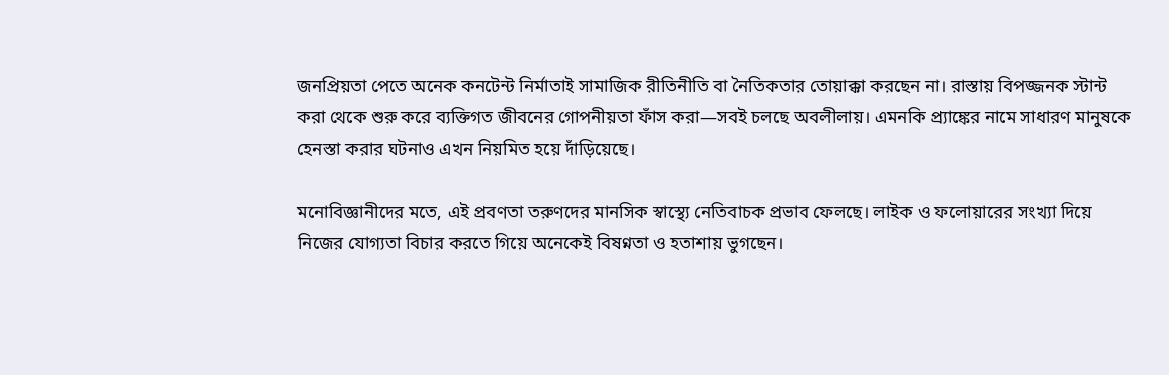জনপ্রিয়তা পেতে অনেক কনটেন্ট নির্মাতাই সামাজিক রীতিনীতি বা নৈতিকতার তোয়াক্কা করছেন না। রাস্তায় বিপজ্জনক স্টান্ট করা থেকে শুরু করে ব্যক্তিগত জীবনের গোপনীয়তা ফাঁস করা—সবই চলছে অবলীলায়। এমনকি প্র্যাঙ্কের নামে সাধারণ মানুষকে হেনস্তা করার ঘটনাও এখন নিয়মিত হয়ে দাঁড়িয়েছে।

মনোবিজ্ঞানীদের মতে, এই প্রবণতা তরুণদের মানসিক স্বাস্থ্যে নেতিবাচক প্রভাব ফেলছে। লাইক ও ফলোয়ারের সংখ্যা দিয়ে নিজের যোগ্যতা বিচার করতে গিয়ে অনেকেই বিষণ্নতা ও হতাশায় ভুগছেন।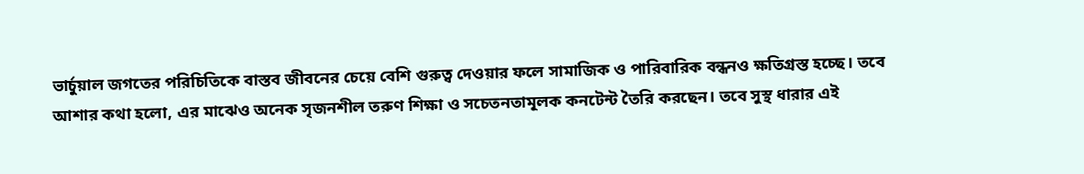ভার্চুয়াল জগতের পরিচিতিকে বাস্তব জীবনের চেয়ে বেশি গুরুত্ব দেওয়ার ফলে সামাজিক ও পারিবারিক বন্ধনও ক্ষতিগ্রস্ত হচ্ছে। তবে আশার কথা হলো, এর মাঝেও অনেক সৃজনশীল তরুণ শিক্ষা ও সচেতনতামূলক কনটেন্ট তৈরি করছেন। তবে সুস্থ ধারার এই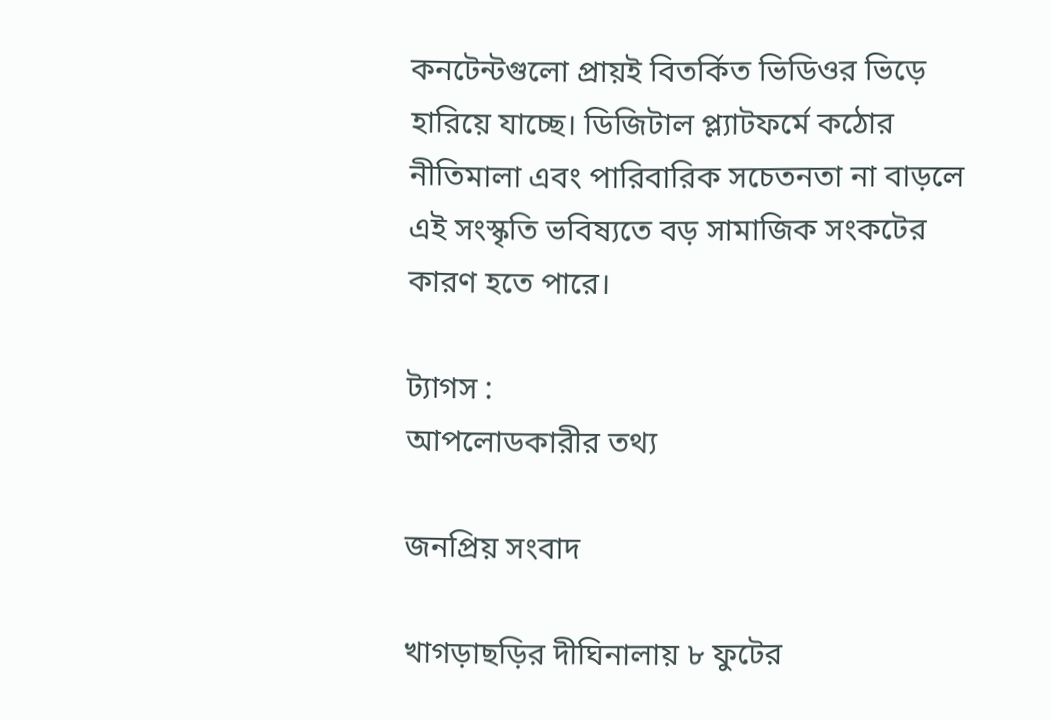কনটেন্টগুলো প্রায়ই বিতর্কিত ভিডিওর ভিড়ে হারিয়ে যাচ্ছে। ডিজিটাল প্ল্যাটফর্মে কঠোর নীতিমালা এবং পারিবারিক সচেতনতা না বাড়লে এই সংস্কৃতি ভবিষ্যতে বড় সামাজিক সংকটের কারণ হতে পারে।

ট্যাগস :
আপলোডকারীর তথ্য

জনপ্রিয় সংবাদ

খাগড়াছড়ির দীঘিনালায় ৮ ফুটের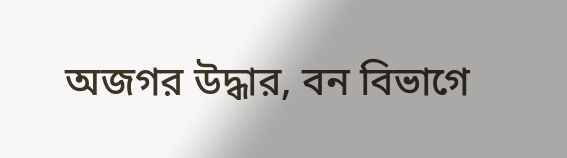অজগর উদ্ধার, বন বিভাগে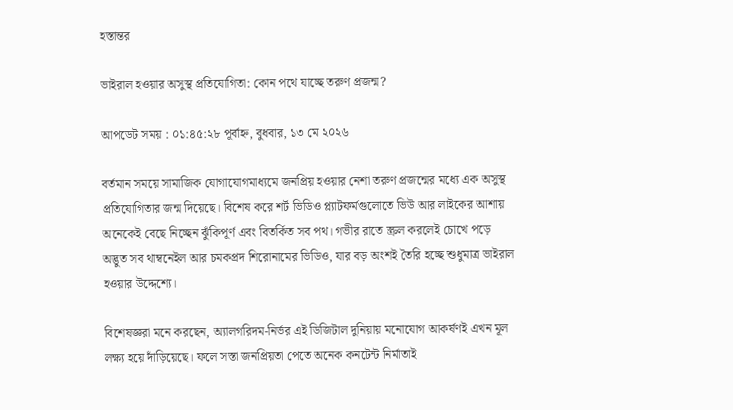হস্তান্তর

ভাইরাল হওয়ার অসুস্থ প্রতিযোগিতা: কোন পথে যাচ্ছে তরুণ প্রজন্ম?

আপডেট সময় : ০১:৪৫:২৮ পূর্বাহ্ন, বুধবার, ১৩ মে ২০২৬

বর্তমান সময়ে সামাজিক যোগাযোগমাধ্যমে জনপ্রিয় হওয়ার নেশা তরুণ প্রজন্মের মধ্যে এক অসুস্থ প্রতিযোগিতার জন্ম দিয়েছে। বিশেষ করে শর্ট ভিডিও প্ল্যাটফর্মগুলোতে ভিউ আর লাইকের আশায় অনেকেই বেছে নিচ্ছেন ঝুঁকিপূর্ণ এবং বিতর্কিত সব পথ। গভীর রাতে স্ক্রল করলেই চোখে পড়ে অদ্ভুত সব থাম্বনেইল আর চমকপ্রদ শিরোনামের ভিডিও, যার বড় অংশই তৈরি হচ্ছে শুধুমাত্র ভাইরাল হওয়ার উদ্দেশ্যে।

বিশেষজ্ঞরা মনে করছেন, অ্যালগরিদম-নির্ভর এই ডিজিটাল দুনিয়ায় মনোযোগ আকর্ষণই এখন মূল লক্ষ্য হয়ে দাঁড়িয়েছে। ফলে সস্তা জনপ্রিয়তা পেতে অনেক কনটেন্ট নির্মাতাই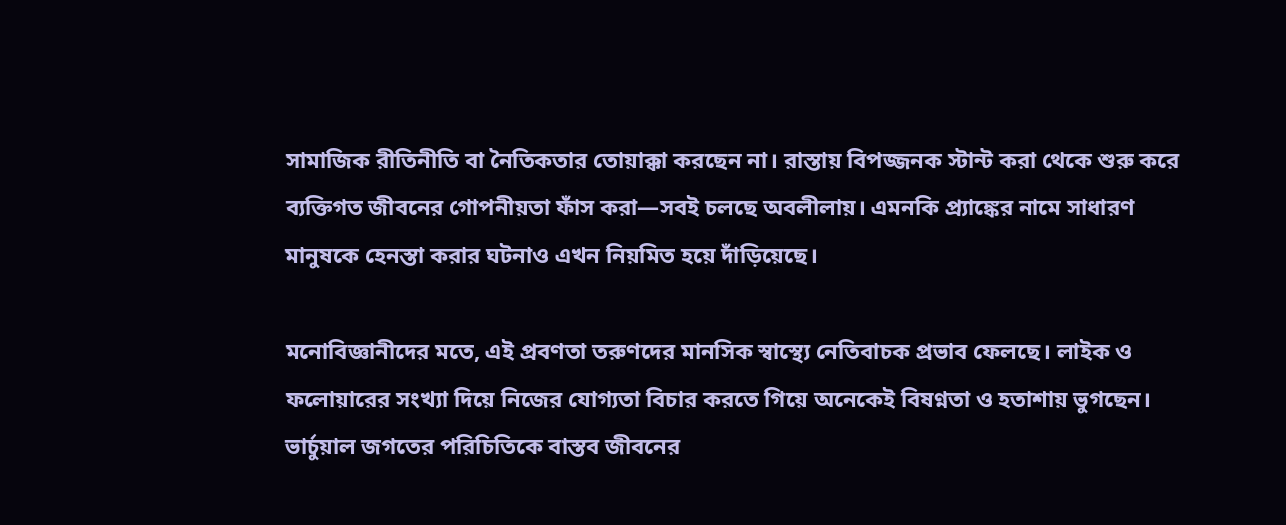সামাজিক রীতিনীতি বা নৈতিকতার তোয়াক্কা করছেন না। রাস্তায় বিপজ্জনক স্টান্ট করা থেকে শুরু করে ব্যক্তিগত জীবনের গোপনীয়তা ফাঁস করা—সবই চলছে অবলীলায়। এমনকি প্র্যাঙ্কের নামে সাধারণ মানুষকে হেনস্তা করার ঘটনাও এখন নিয়মিত হয়ে দাঁড়িয়েছে।

মনোবিজ্ঞানীদের মতে, এই প্রবণতা তরুণদের মানসিক স্বাস্থ্যে নেতিবাচক প্রভাব ফেলছে। লাইক ও ফলোয়ারের সংখ্যা দিয়ে নিজের যোগ্যতা বিচার করতে গিয়ে অনেকেই বিষণ্নতা ও হতাশায় ভুগছেন। ভার্চুয়াল জগতের পরিচিতিকে বাস্তব জীবনের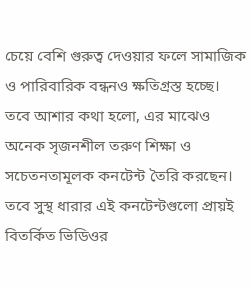চেয়ে বেশি গুরুত্ব দেওয়ার ফলে সামাজিক ও পারিবারিক বন্ধনও ক্ষতিগ্রস্ত হচ্ছে। তবে আশার কথা হলো, এর মাঝেও অনেক সৃজনশীল তরুণ শিক্ষা ও সচেতনতামূলক কনটেন্ট তৈরি করছেন। তবে সুস্থ ধারার এই কনটেন্টগুলো প্রায়ই বিতর্কিত ভিডিওর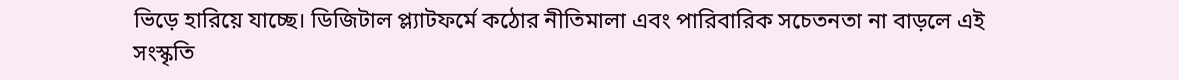ভিড়ে হারিয়ে যাচ্ছে। ডিজিটাল প্ল্যাটফর্মে কঠোর নীতিমালা এবং পারিবারিক সচেতনতা না বাড়লে এই সংস্কৃতি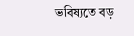ভবিষ্যতে বড়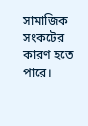সামাজিক সংকটের কারণ হতে পারে।